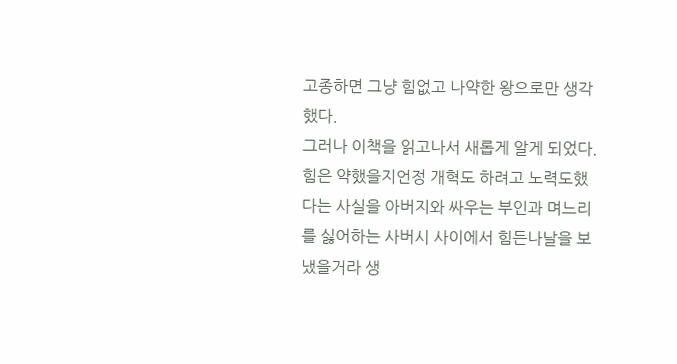고종하면 그냥 힘없고 나약한 왕으로만 생각했다.
그러나 이책을 읽고나서 새롭게 알게 되었다. 힘은 약했을지언정 개혁도 하려고 노력도했다는 사실을 아버지와 싸우는 부인과 며느리를 싫어하는 사버시 사이에서 힘든나날을 보냈을거라 생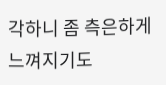각하니 좀 측은하게 느껴지기도